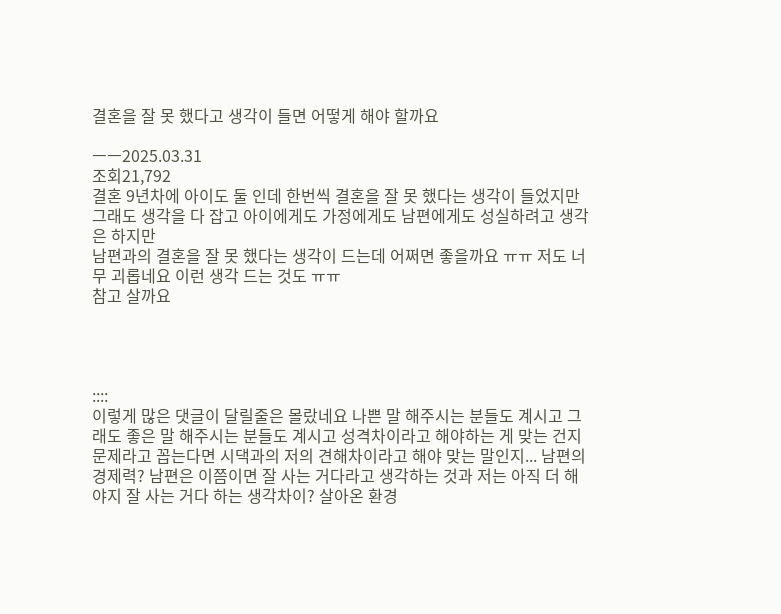결혼을 잘 못 했다고 생각이 들면 어떻게 해야 할까요

ㅡㅡ2025.03.31
조회21,792
결혼 9년차에 아이도 둘 인데 한번씩 결혼을 잘 못 했다는 생각이 들었지만 그래도 생각을 다 잡고 아이에게도 가정에게도 남편에게도 성실하려고 생각은 하지만
남편과의 결혼을 잘 못 했다는 생각이 드는데 어쩌면 좋을까요 ㅠㅠ 저도 너무 괴롭네요 이런 생각 드는 것도 ㅠㅠ
참고 살까요




::::
이렇게 많은 댓글이 달릴줄은 몰랐네요 나쁜 말 해주시는 분들도 계시고 그래도 좋은 말 해주시는 분들도 계시고 성격차이라고 해야하는 게 맞는 건지 문제라고 꼽는다면 시댁과의 저의 견해차이라고 해야 맞는 말인지... 남편의 경제력? 남편은 이쯤이면 잘 사는 거다라고 생각하는 것과 저는 아직 더 해야지 잘 사는 거다 하는 생각차이? 살아온 환경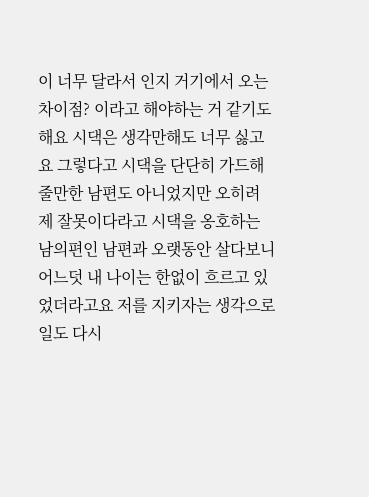이 너무 달라서 인지 거기에서 오는 차이점? 이라고 해야하는 거 같기도 해요 시댁은 생각만해도 너무 싫고요 그렇다고 시댁을 단단히 가드해줄만한 남편도 아니었지만 오히려 제 잘못이다라고 시댁을 옹호하는 남의편인 남편과 오랫동안 살다보니 어느덧 내 나이는 한없이 흐르고 있었더라고요 저를 지키자는 생각으로 일도 다시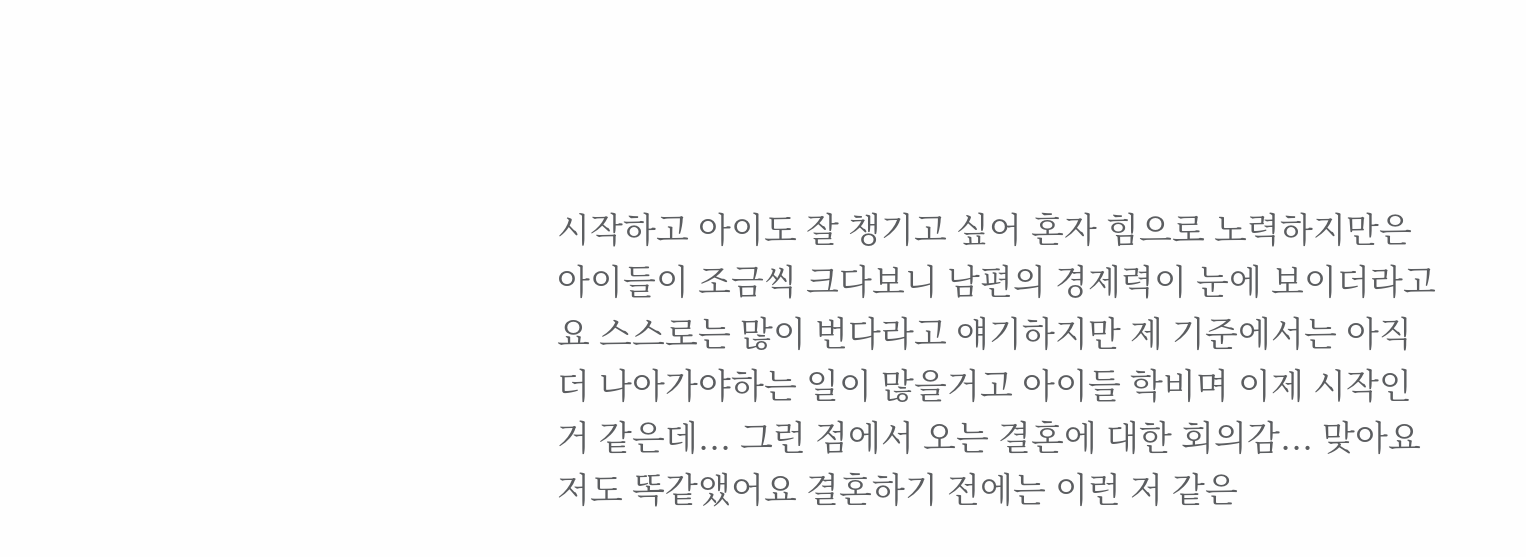시작하고 아이도 잘 챙기고 싶어 혼자 힘으로 노력하지만은 아이들이 조금씩 크다보니 남편의 경제력이 눈에 보이더라고요 스스로는 많이 번다라고 얘기하지만 제 기준에서는 아직 더 나아가야하는 일이 많을거고 아이들 학비며 이제 시작인 거 같은데... 그런 점에서 오는 결혼에 대한 회의감... 맞아요 저도 똑같앴어요 결혼하기 전에는 이런 저 같은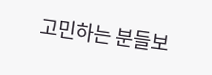고민하는 분들보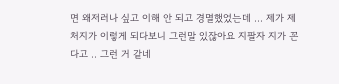면 왜저러나 싶고 이해 안 되고 경멸했었는데 ... 제가 제 처지가 이렇게 되다보니 그런말 있잖아요 지팔자 지가 꼰다고 .. 그런 거 같네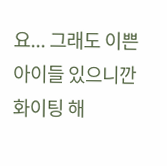요... 그래도 이쁜 아이들 있으니깐 화이팅 해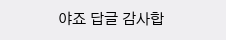야죠 답글 감사합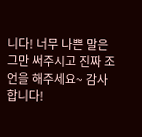니다! 너무 나쁜 말은 그만 써주시고 진짜 조언을 해주세요~ 감사합니다!